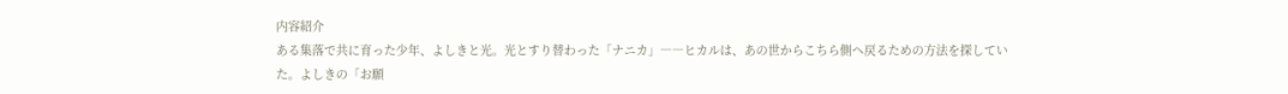内容紹介
ある集落で共に育った少年、よしきと光。光とすり替わった「ナニカ」――ヒカルは、あの世からこちら側へ戻るための方法を探していた。よしきの「お願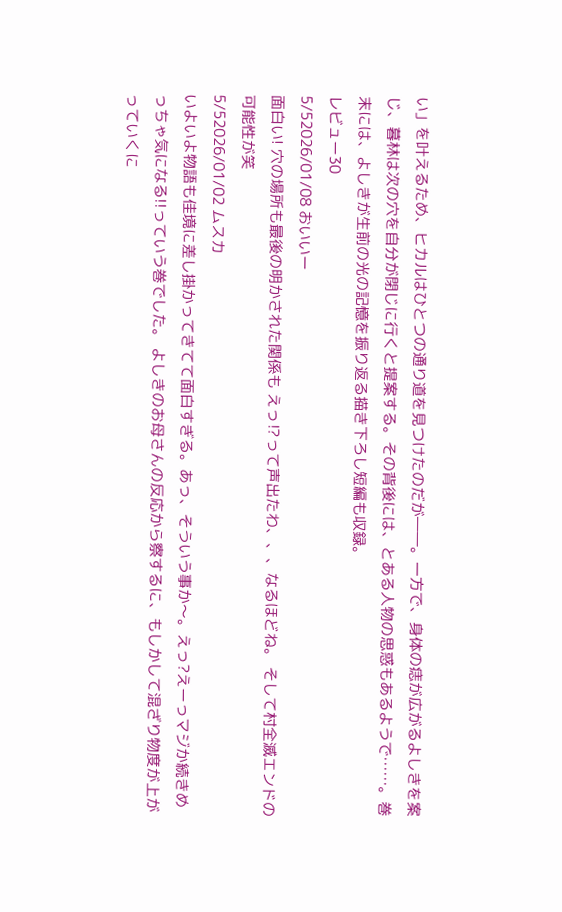い」を叶えるため、ヒカルはひとつの通り道を見つけたのだが――。一方で、身体の痣が広がるよしきを案じ、暮林は次の穴を自分が閉じに行くと提案する。その背後には、とある人物の思惑もあるようで……。巻末には、よしきが生前の光の記憶を振り返る描き下ろし短編も収録。
レビュー30
5/52026/01/08 おいいー
面白い! 穴の場所も最後の明かされた関係も えっ⁉って声出たわ、、、なるほどね。 そして村全滅エンドの可能性が笑
5/52026/01/02 ムスカ
いよいよ物語も佳境に差し掛かってきてて面白すぎる。あっ、そういう事か〜。えっ?えーっマジか続きめっちゃ気になる!!っていう巻でした。 よしきのお母さんの反応から察するに、もしかして混ざり物度が上がっていくに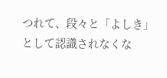つれて、段々と「よしき」として認識されなくな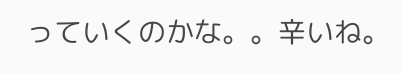っていくのかな。。辛いね。